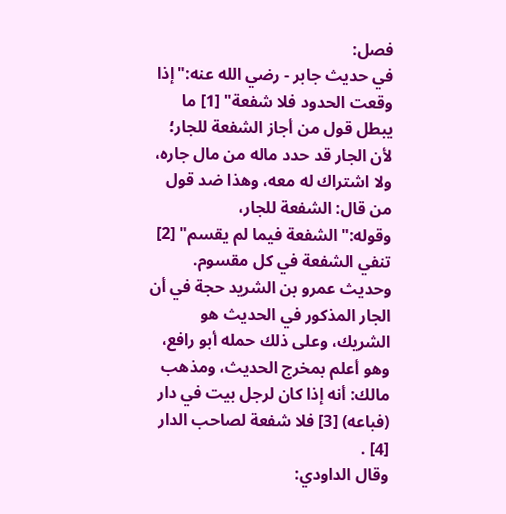فصل:
في حديث جابر - رضي الله عنه:"إذا وقعت الحدود فلا شفعة" [1] ما يبطل قول من أجاز الشفعة للجار؛ لأن الجار قد حدد ماله من مال جاره، ولا اشتراك له معه، وهذا ضد قول من قال: الشفعة للجار، وقوله:"الشفعة فيما لم يقسم" [2] تنفي الشفعة في كل مقسوم.
وحديث عمرو بن الشريد حجة في أن الجار المذكور في الحديث هو الشريك، وعلى ذلك حمله أبو رافع، وهو أعلم بمخرج الحديث، ومذهب مالك: أنه إذا كان لرجل بيت في دار (فباعه) [3] فلا شفعة لصاحب الدار [4] .
وقال الداودي: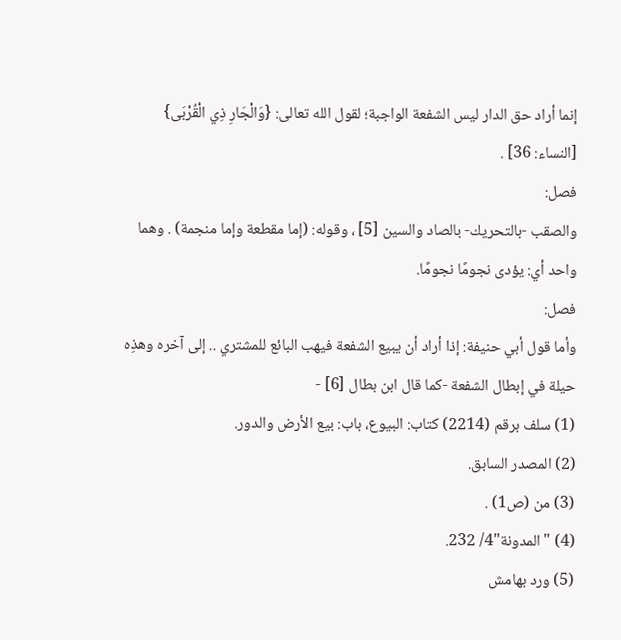إنما أراد حق الدار ليس الشفعة الواجبة؛ لقول الله تعالى: {وَالْجَارِ ذِي الْقُرْبَى} [النساء: 36] .
فصل:
والصقب -بالتحريك- بالصاد والسين [5] ، وقوله: (إما مقطعة وإما منجمة) . وهما واحد أي: يؤدى نجومًا نجومًا.
فصل:
وأما قول أبي حنيفة: إذا أراد أن يبيع الشفعة فيهب البائع للمشتري .. إلى آخره وهذِه حيلة في إبطال الشفعة -كما قال ابن بطال [6] -
(1) سلف برقم (2214) كتاب: البيوع، باب: بيع الأرض والدور.
(2) المصدر السابق.
(3) من (ص1) .
(4) "المدونة"4/ 232.
(5) ورد بهامش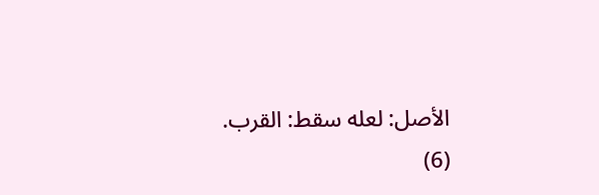الأصل: لعله سقط: القرب.
(6)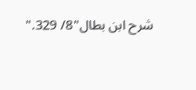شرح ابن بطال"8/ 329."